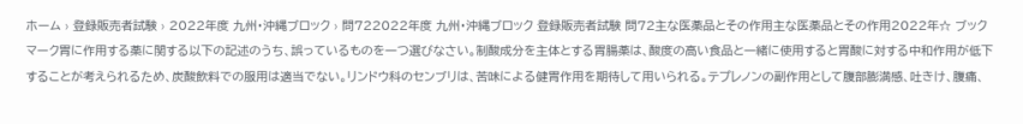ホーム › 登録販売者試験 › 2022年度 九州・沖縄ブロック › 問722022年度 九州・沖縄ブロック 登録販売者試験 問72主な医薬品とその作用主な医薬品とその作用2022年☆ ブックマーク胃に作用する薬に関する以下の記述のうち、誤っているものを一つ選びなさい。制酸成分を主体とする胃腸薬は、酸度の高い食品と一緒に使用すると胃酸に対する中和作用が低下することが考えられるため、炭酸飲料での服用は適当でない。リンドウ科のセンブリは、苦味による健胃作用を期待して用いられる。テプレノンの副作用として腹部膨満感、吐きけ、腹痛、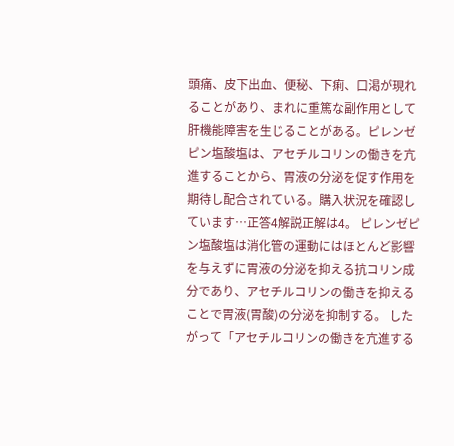頭痛、皮下出血、便秘、下痢、口渇が現れることがあり、まれに重篤な副作用として肝機能障害を生じることがある。ピレンゼピン塩酸塩は、アセチルコリンの働きを亢進することから、胃液の分泌を促す作用を期待し配合されている。購入状況を確認しています…正答4解説正解は4。 ピレンゼピン塩酸塩は消化管の運動にはほとんど影響を与えずに胃液の分泌を抑える抗コリン成分であり、アセチルコリンの働きを抑えることで胃液(胃酸)の分泌を抑制する。 したがって「アセチルコリンの働きを亢進する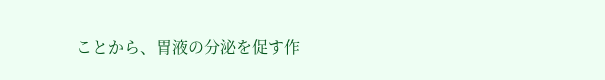ことから、胃液の分泌を促す作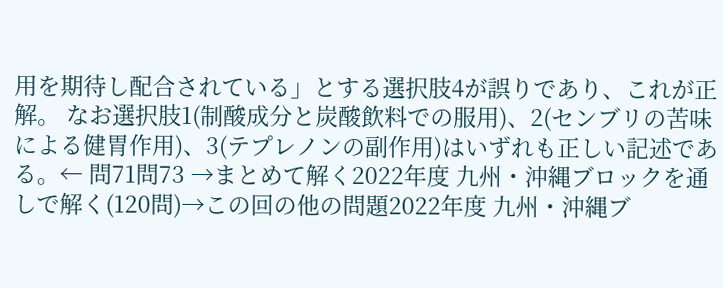用を期待し配合されている」とする選択肢4が誤りであり、これが正解。 なお選択肢1(制酸成分と炭酸飲料での服用)、2(センブリの苦味による健胃作用)、3(テプレノンの副作用)はいずれも正しい記述である。← 問71問73 →まとめて解く2022年度 九州・沖縄ブロックを通しで解く(120問)→この回の他の問題2022年度 九州・沖縄ブ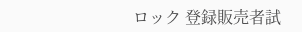ロック 登録販売者試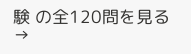験 の全120問を見る →